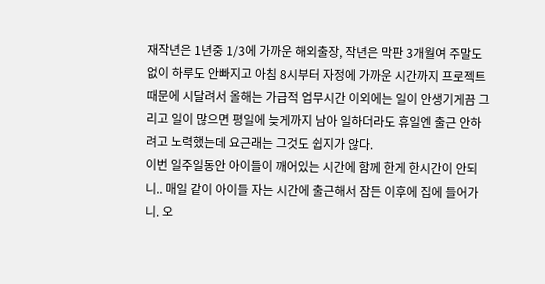재작년은 1년중 1/3에 가까운 해외출장, 작년은 막판 3개월여 주말도 없이 하루도 안빠지고 아침 8시부터 자정에 가까운 시간까지 프로젝트 때문에 시달려서 올해는 가급적 업무시간 이외에는 일이 안생기게끔 그리고 일이 많으면 평일에 늦게까지 남아 일하더라도 휴일엔 출근 안하려고 노력했는데 요근래는 그것도 쉽지가 않다.
이번 일주일동안 아이들이 깨어있는 시간에 함께 한게 한시간이 안되니.. 매일 같이 아이들 자는 시간에 출근해서 잠든 이후에 집에 들어가니. 오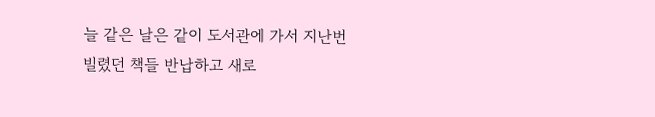늘 같은 날은 같이 도서관에 가서 지난번 빌렸던 책들 반납하고 새로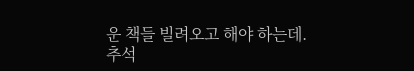운 책들 빌려오고 해야 하는데.
추석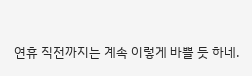연휴 직전까지는 계속 이렇게 바쁠 듯 하네.